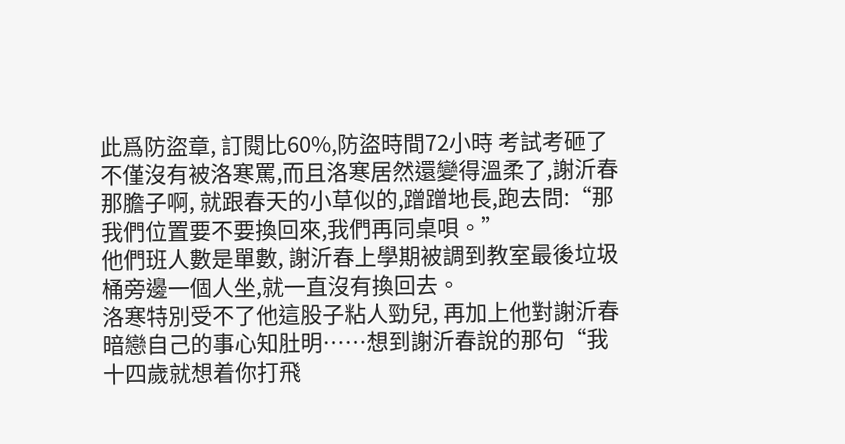此爲防盜章, 訂閱比60%,防盜時間72小時 考試考砸了不僅沒有被洛寒罵,而且洛寒居然還變得溫柔了,謝沂春那膽子啊, 就跟春天的小草似的,蹭蹭地長,跑去問:“那我們位置要不要換回來,我們再同桌唄。”
他們班人數是單數, 謝沂春上學期被調到教室最後垃圾桶旁邊一個人坐,就一直沒有換回去。
洛寒特別受不了他這股子粘人勁兒, 再加上他對謝沂春暗戀自己的事心知肚明……想到謝沂春說的那句“我十四歲就想着你打飛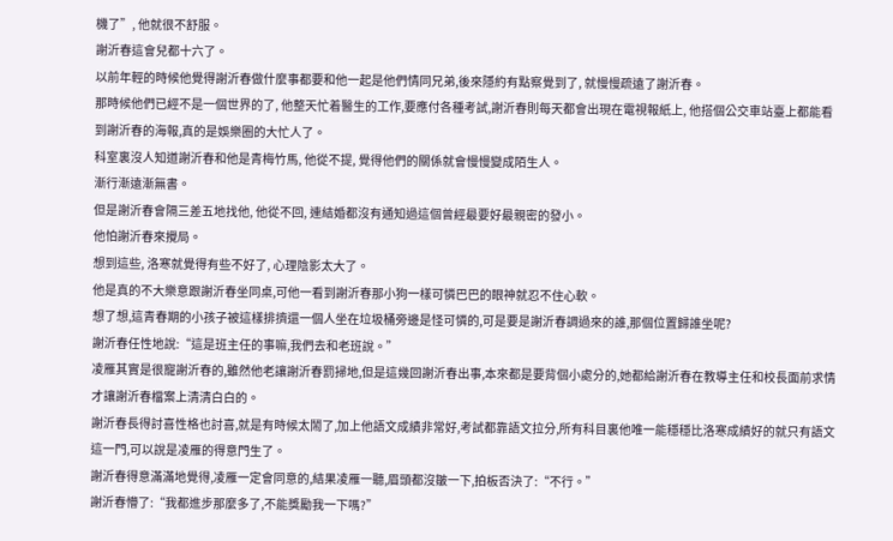機了”, 他就很不舒服。
謝沂春這會兒都十六了。
以前年輕的時候他覺得謝沂春做什麼事都要和他一起是他們情同兄弟,後來隱約有點察覺到了, 就慢慢疏遠了謝沂春。
那時候他們已經不是一個世界的了, 他整天忙着醫生的工作,要應付各種考試,謝沂春則每天都會出現在電視報紙上, 他搭個公交車站臺上都能看到謝沂春的海報,真的是娛樂圈的大忙人了。
科室裏沒人知道謝沂春和他是青梅竹馬, 他從不提, 覺得他們的關係就會慢慢變成陌生人。
漸行漸遠漸無書。
但是謝沂春會隔三差五地找他, 他從不回, 連結婚都沒有通知過這個曾經最要好最親密的發小。
他怕謝沂春來攪局。
想到這些, 洛寒就覺得有些不好了, 心理陰影太大了。
他是真的不大樂意跟謝沂春坐同桌,可他一看到謝沂春那小狗一樣可憐巴巴的眼神就忍不住心軟。
想了想,這青春期的小孩子被這樣排擠還一個人坐在垃圾桶旁邊是怪可憐的,可是要是謝沂春調過來的誰,那個位置歸誰坐呢?
謝沂春任性地說:“這是班主任的事嘛,我們去和老班說。”
凌雁其實是很寵謝沂春的,雖然他老讓謝沂春罰掃地,但是這幾回謝沂春出事,本來都是要背個小處分的,她都給謝沂春在教導主任和校長面前求情才讓謝沂春檔案上清清白白的。
謝沂春長得討喜性格也討喜,就是有時候太鬧了,加上他語文成績非常好,考試都靠語文拉分,所有科目裏他唯一能穩穩比洛寒成績好的就只有語文這一門,可以說是凌雁的得意門生了。
謝沂春得意滿滿地覺得,凌雁一定會同意的,結果凌雁一聽,眉頭都沒皺一下,拍板否決了:“不行。”
謝沂春懵了:“我都進步那麼多了,不能獎勵我一下嗎?”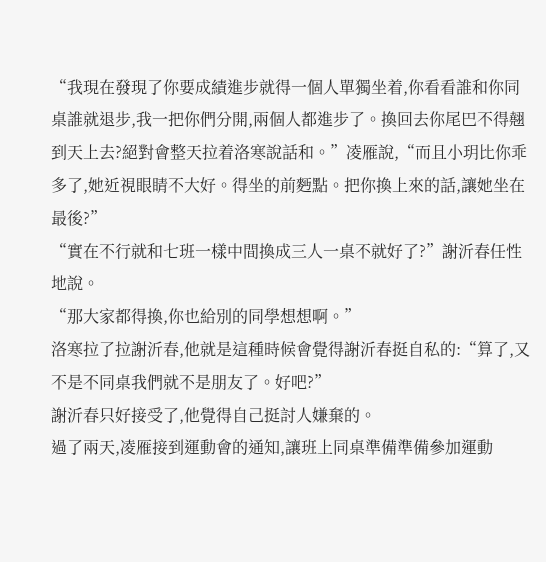“我現在發現了你要成績進步就得一個人單獨坐着,你看看誰和你同桌誰就退步,我一把你們分開,兩個人都進步了。換回去你尾巴不得翹到天上去?絕對會整天拉着洛寒說話和。”凌雁說,“而且小玥比你乖多了,她近視眼睛不大好。得坐的前麪點。把你換上來的話,讓她坐在最後?”
“實在不行就和七班一樣中間換成三人一桌不就好了?”謝沂春任性地說。
“那大家都得換,你也給別的同學想想啊。”
洛寒拉了拉謝沂春,他就是這種時候會覺得謝沂春挺自私的:“算了,又不是不同桌我們就不是朋友了。好吧?”
謝沂春只好接受了,他覺得自己挺討人嫌棄的。
過了兩天,凌雁接到運動會的通知,讓班上同桌準備準備參加運動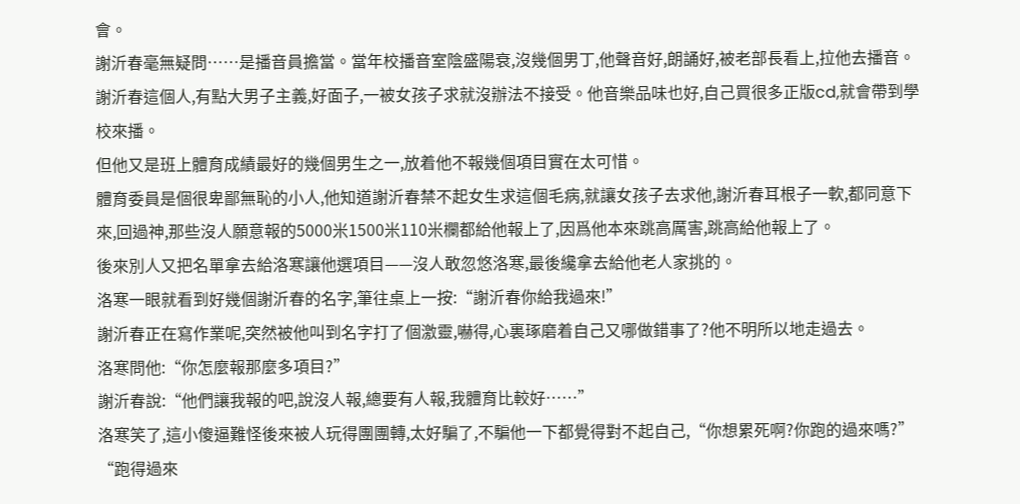會。
謝沂春毫無疑問……是播音員擔當。當年校播音室陰盛陽衰,沒幾個男丁,他聲音好,朗誦好,被老部長看上,拉他去播音。謝沂春這個人,有點大男子主義,好面子,一被女孩子求就沒辦法不接受。他音樂品味也好,自己買很多正版cd,就會帶到學校來播。
但他又是班上體育成績最好的幾個男生之一,放着他不報幾個項目實在太可惜。
體育委員是個很卑鄙無恥的小人,他知道謝沂春禁不起女生求這個毛病,就讓女孩子去求他,謝沂春耳根子一軟,都同意下來,回過神,那些沒人願意報的5000米1500米110米欄都給他報上了,因爲他本來跳高厲害,跳高給他報上了。
後來別人又把名單拿去給洛寒讓他選項目——沒人敢忽悠洛寒,最後纔拿去給他老人家挑的。
洛寒一眼就看到好幾個謝沂春的名字,筆往桌上一按:“謝沂春你給我過來!”
謝沂春正在寫作業呢,突然被他叫到名字打了個激靈,嚇得,心裏琢磨着自己又哪做錯事了?他不明所以地走過去。
洛寒問他:“你怎麼報那麼多項目?”
謝沂春說:“他們讓我報的吧,說沒人報,總要有人報,我體育比較好……”
洛寒笑了,這小傻逼難怪後來被人玩得團團轉,太好騙了,不騙他一下都覺得對不起自己,“你想累死啊?你跑的過來嗎?”
“跑得過來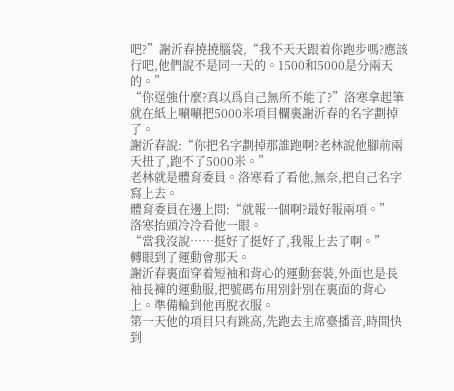吧?”謝沂春撓撓腦袋,“我不天天跟着你跑步嗎?應該行吧,他們說不是同一天的。1500和5000是分兩天的。”
“你逞強什麼?真以爲自己無所不能了?”洛寒拿起筆就在紙上唰唰把5000米項目欄裏謝沂春的名字劃掉了。
謝沂春說:“你把名字劃掉那誰跑啊?老林說他腳前兩天扭了,跑不了5000米。”
老林就是體育委員。洛寒看了看他,無奈,把自己名字寫上去。
體育委員在邊上問:“就報一個啊?最好報兩項。”
洛寒抬頭冷冷看他一眼。
“當我沒說……挺好了挺好了,我報上去了啊。”
轉眼到了運動會那天。
謝沂春裏面穿着短袖和背心的運動套裝,外面也是長袖長褲的運動服,把號碼布用別針別在裏面的背心上。準備輪到他再脫衣服。
第一天他的項目只有跳高,先跑去主席臺播音,時間快到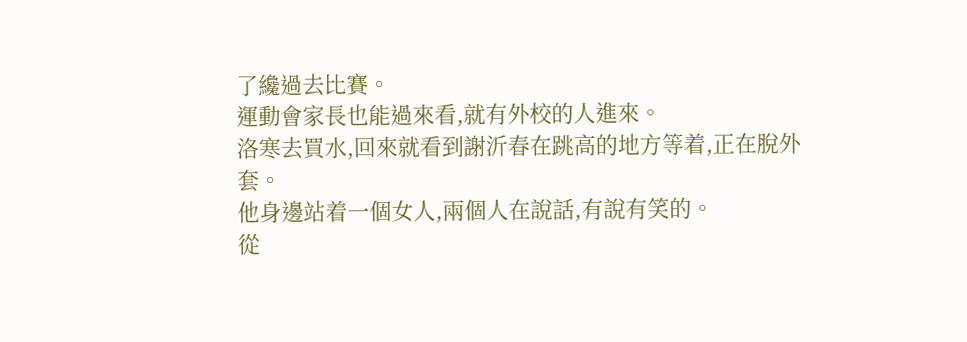了纔過去比賽。
運動會家長也能過來看,就有外校的人進來。
洛寒去買水,回來就看到謝沂春在跳高的地方等着,正在脫外套。
他身邊站着一個女人,兩個人在說話,有說有笑的。
從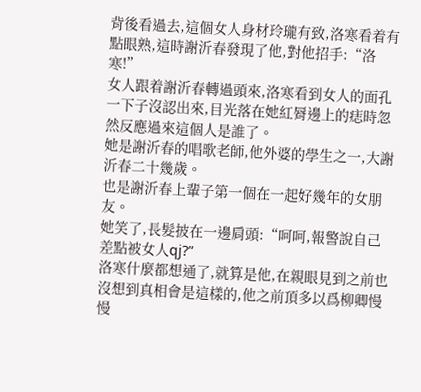背後看過去,這個女人身材玲瓏有致,洛寒看着有點眼熟,這時謝沂春發現了他,對他招手:“洛寒!”
女人跟着謝沂春轉過頭來,洛寒看到女人的面孔一下子沒認出來,目光落在她紅脣邊上的痣時忽然反應過來這個人是誰了。
她是謝沂春的唱歌老師,他外婆的學生之一,大謝沂春二十幾歲。
也是謝沂春上輩子第一個在一起好幾年的女朋友。
她笑了,長髮披在一邊肩頭:“呵呵,報警說自己差點被女人qj?”
洛寒什麼都想通了,就算是他,在親眼見到之前也沒想到真相會是這樣的,他之前頂多以爲柳卿慢慢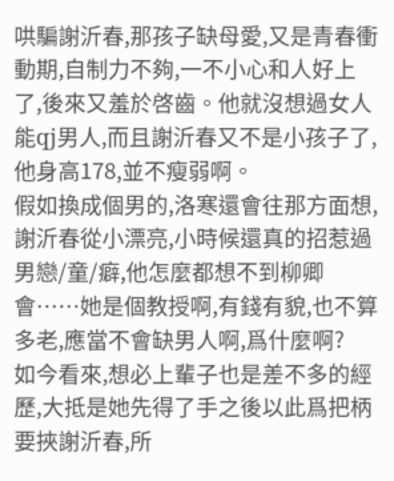哄騙謝沂春,那孩子缺母愛,又是青春衝動期,自制力不夠,一不小心和人好上了,後來又羞於啓齒。他就沒想過女人能qj男人,而且謝沂春又不是小孩子了,他身高178,並不瘦弱啊。
假如換成個男的,洛寒還會往那方面想,謝沂春從小漂亮,小時候還真的招惹過男戀/童/癖,他怎麼都想不到柳卿會……她是個教授啊,有錢有貌,也不算多老,應當不會缺男人啊,爲什麼啊?
如今看來,想必上輩子也是差不多的經歷,大抵是她先得了手之後以此爲把柄要挾謝沂春,所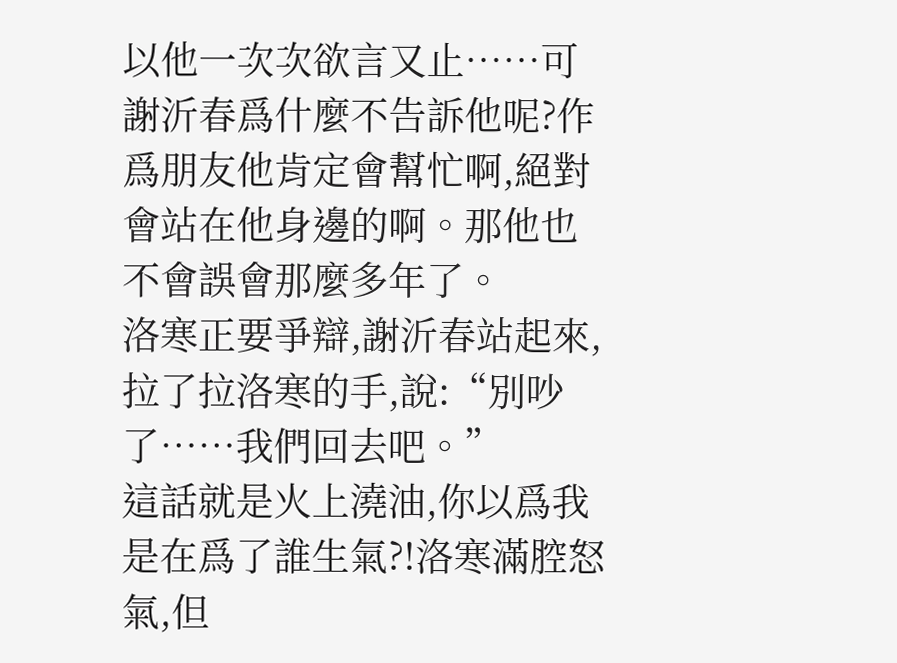以他一次次欲言又止……可謝沂春爲什麼不告訴他呢?作爲朋友他肯定會幫忙啊,絕對會站在他身邊的啊。那他也不會誤會那麼多年了。
洛寒正要爭辯,謝沂春站起來,拉了拉洛寒的手,說:“別吵了……我們回去吧。”
這話就是火上澆油,你以爲我是在爲了誰生氣?!洛寒滿腔怒氣,但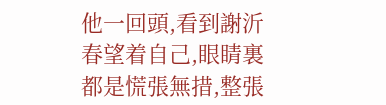他一回頭,看到謝沂春望着自己,眼睛裏都是慌張無措,整張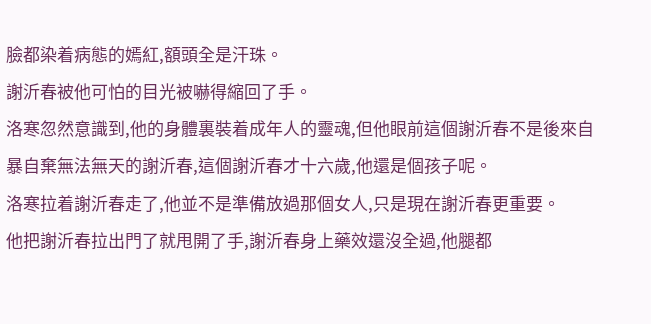臉都染着病態的嫣紅,額頭全是汗珠。
謝沂春被他可怕的目光被嚇得縮回了手。
洛寒忽然意識到,他的身體裏裝着成年人的靈魂,但他眼前這個謝沂春不是後來自暴自棄無法無天的謝沂春,這個謝沂春才十六歲,他還是個孩子呢。
洛寒拉着謝沂春走了,他並不是準備放過那個女人,只是現在謝沂春更重要。
他把謝沂春拉出門了就甩開了手,謝沂春身上藥效還沒全過,他腿都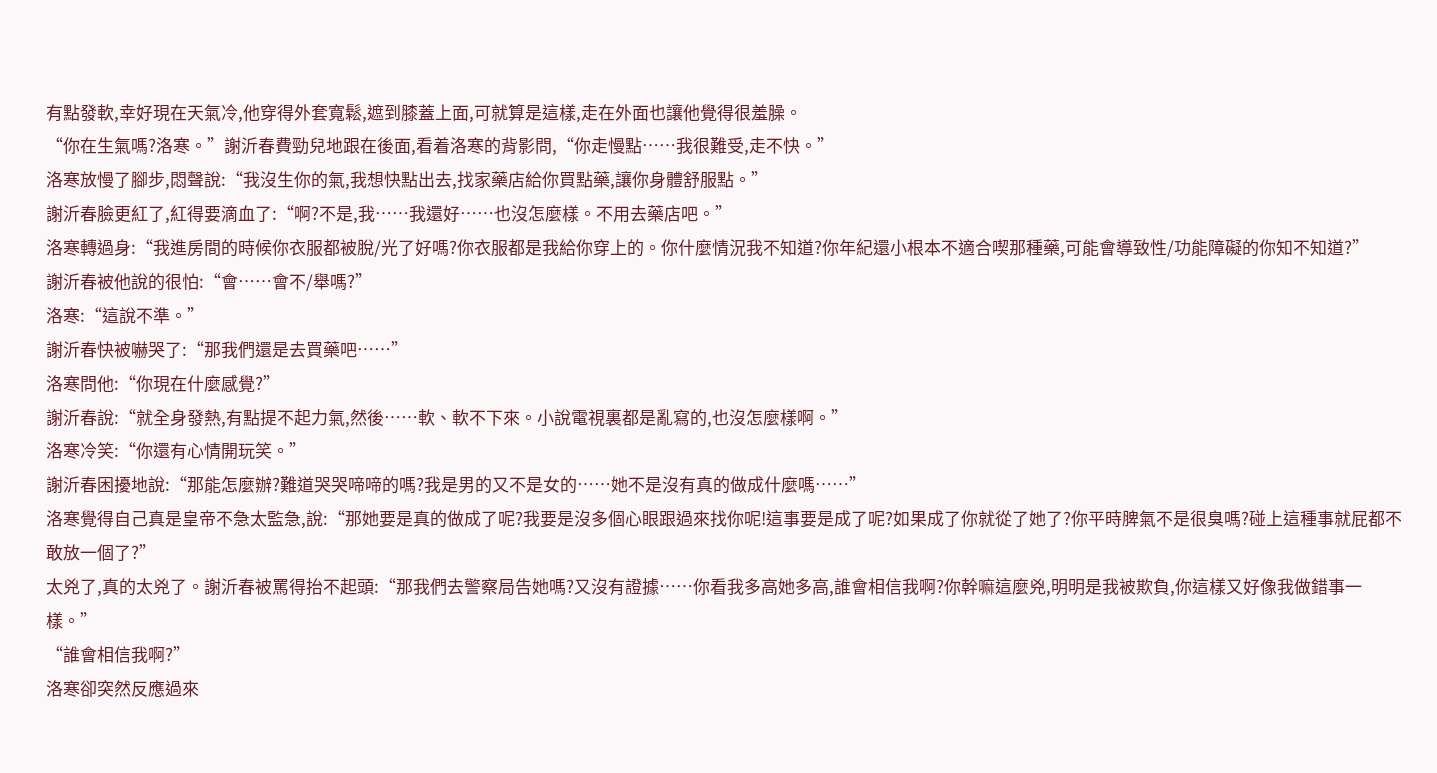有點發軟,幸好現在天氣冷,他穿得外套寬鬆,遮到膝蓋上面,可就算是這樣,走在外面也讓他覺得很羞臊。
“你在生氣嗎?洛寒。”謝沂春費勁兒地跟在後面,看着洛寒的背影問,“你走慢點……我很難受,走不快。”
洛寒放慢了腳步,悶聲說:“我沒生你的氣,我想快點出去,找家藥店給你買點藥,讓你身體舒服點。”
謝沂春臉更紅了,紅得要滴血了:“啊?不是,我……我還好……也沒怎麼樣。不用去藥店吧。”
洛寒轉過身:“我進房間的時候你衣服都被脫/光了好嗎?你衣服都是我給你穿上的。你什麼情況我不知道?你年紀還小根本不適合喫那種藥,可能會導致性/功能障礙的你知不知道?”
謝沂春被他說的很怕:“會……會不/舉嗎?”
洛寒:“這說不準。”
謝沂春快被嚇哭了:“那我們還是去買藥吧……”
洛寒問他:“你現在什麼感覺?”
謝沂春說:“就全身發熱,有點提不起力氣,然後……軟、軟不下來。小說電視裏都是亂寫的,也沒怎麼樣啊。”
洛寒冷笑:“你還有心情開玩笑。”
謝沂春困擾地說:“那能怎麼辦?難道哭哭啼啼的嗎?我是男的又不是女的……她不是沒有真的做成什麼嗎……”
洛寒覺得自己真是皇帝不急太監急,說:“那她要是真的做成了呢?我要是沒多個心眼跟過來找你呢!這事要是成了呢?如果成了你就從了她了?你平時脾氣不是很臭嗎?碰上這種事就屁都不敢放一個了?”
太兇了,真的太兇了。謝沂春被罵得抬不起頭:“那我們去警察局告她嗎?又沒有證據……你看我多高她多高,誰會相信我啊?你幹嘛這麼兇,明明是我被欺負,你這樣又好像我做錯事一樣。”
“誰會相信我啊?”
洛寒卻突然反應過來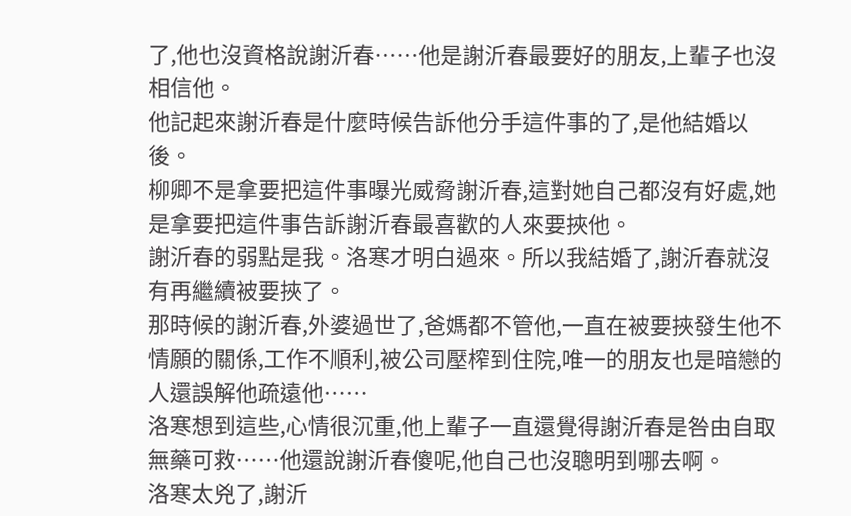了,他也沒資格說謝沂春……他是謝沂春最要好的朋友,上輩子也沒相信他。
他記起來謝沂春是什麼時候告訴他分手這件事的了,是他結婚以後。
柳卿不是拿要把這件事曝光威脅謝沂春,這對她自己都沒有好處,她是拿要把這件事告訴謝沂春最喜歡的人來要挾他。
謝沂春的弱點是我。洛寒才明白過來。所以我結婚了,謝沂春就沒有再繼續被要挾了。
那時候的謝沂春,外婆過世了,爸媽都不管他,一直在被要挾發生他不情願的關係,工作不順利,被公司壓榨到住院,唯一的朋友也是暗戀的人還誤解他疏遠他……
洛寒想到這些,心情很沉重,他上輩子一直還覺得謝沂春是咎由自取無藥可救……他還說謝沂春傻呢,他自己也沒聰明到哪去啊。
洛寒太兇了,謝沂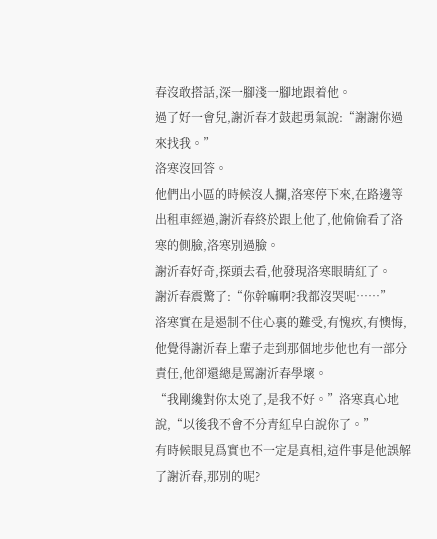春沒敢搭話,深一腳淺一腳地跟着他。
過了好一會兒,謝沂春才鼓起勇氣說:“謝謝你過來找我。”
洛寒沒回答。
他們出小區的時候沒人攔,洛寒停下來,在路邊等出租車經過,謝沂春終於跟上他了,他偷偷看了洛寒的側臉,洛寒別過臉。
謝沂春好奇,探頭去看,他發現洛寒眼睛紅了。
謝沂春震驚了:“你幹嘛啊?我都沒哭呢……”
洛寒實在是遏制不住心裏的難受,有愧疚,有懊悔,他覺得謝沂春上輩子走到那個地步他也有一部分責任,他卻還總是罵謝沂春學壞。
“我剛纔對你太兇了,是我不好。”洛寒真心地說,“以後我不會不分青紅皁白說你了。”
有時候眼見爲實也不一定是真相,這件事是他誤解了謝沂春,那別的呢?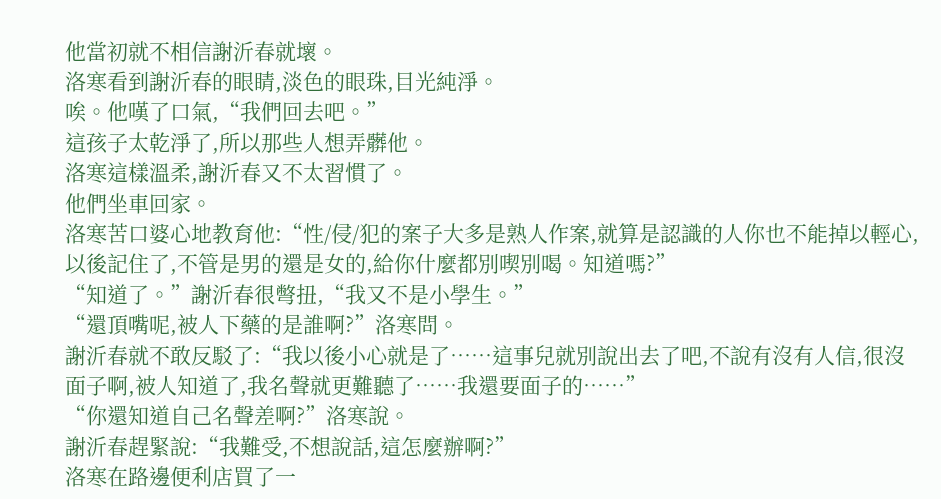他當初就不相信謝沂春就壞。
洛寒看到謝沂春的眼睛,淡色的眼珠,目光純淨。
唉。他嘆了口氣,“我們回去吧。”
這孩子太乾淨了,所以那些人想弄髒他。
洛寒這樣溫柔,謝沂春又不太習慣了。
他們坐車回家。
洛寒苦口婆心地教育他:“性/侵/犯的案子大多是熟人作案,就算是認識的人你也不能掉以輕心,以後記住了,不管是男的還是女的,給你什麼都別喫別喝。知道嗎?”
“知道了。”謝沂春很彆扭,“我又不是小學生。”
“還頂嘴呢,被人下藥的是誰啊?”洛寒問。
謝沂春就不敢反駁了:“我以後小心就是了……這事兒就別說出去了吧,不說有沒有人信,很沒面子啊,被人知道了,我名聲就更難聽了……我還要面子的……”
“你還知道自己名聲差啊?”洛寒說。
謝沂春趕緊說:“我難受,不想說話,這怎麼辦啊?”
洛寒在路邊便利店買了一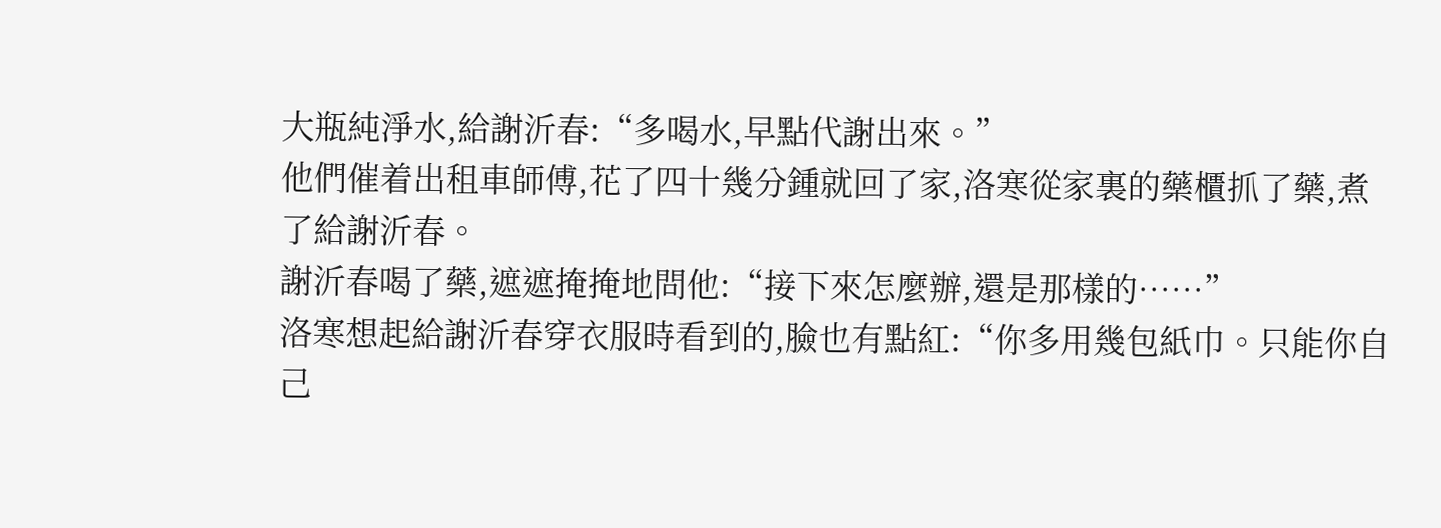大瓶純淨水,給謝沂春:“多喝水,早點代謝出來。”
他們催着出租車師傅,花了四十幾分鍾就回了家,洛寒從家裏的藥櫃抓了藥,煮了給謝沂春。
謝沂春喝了藥,遮遮掩掩地問他:“接下來怎麼辦,還是那樣的……”
洛寒想起給謝沂春穿衣服時看到的,臉也有點紅:“你多用幾包紙巾。只能你自己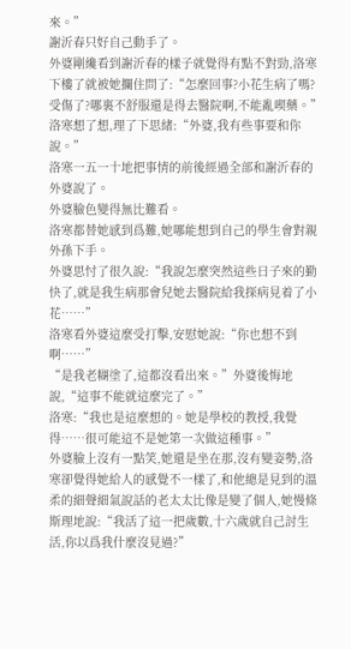來。”
謝沂春只好自己動手了。
外婆剛纔看到謝沂春的樣子就覺得有點不對勁,洛寒下樓了就被她攔住問了:“怎麼回事?小花生病了嗎?受傷了?哪裏不舒服還是得去醫院啊,不能亂喫藥。”
洛寒想了想,理了下思緒:“外婆,我有些事要和你說。”
洛寒一五一十地把事情的前後經過全部和謝沂春的外婆說了。
外婆臉色變得無比難看。
洛寒都替她感到爲難,她哪能想到自己的學生會對親外孫下手。
外婆思忖了很久說:“我說怎麼突然這些日子來的勤快了,就是我生病那會兒她去醫院給我探病見着了小花……”
洛寒看外婆這麼受打擊,安慰她說:“你也想不到啊……”
“是我老糊塗了,這都沒看出來。”外婆後悔地說,“這事不能就這麼完了。”
洛寒:“我也是這麼想的。她是學校的教授,我覺得……很可能這不是她第一次做這種事。”
外婆臉上沒有一點笑,她還是坐在那,沒有變姿勢,洛寒卻覺得她給人的感覺不一樣了,和他總是見到的溫柔的細聲細氣說話的老太太比像是變了個人,她慢條斯理地說:“我活了這一把歲數,十六歲就自己討生活,你以爲我什麼沒見過?”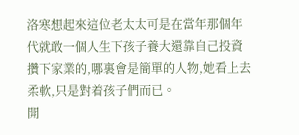洛寒想起來這位老太太可是在當年那個年代就敢一個人生下孩子養大還靠自己投資攢下家業的,哪裏會是簡單的人物,她看上去柔軟,只是對着孩子們而已。
開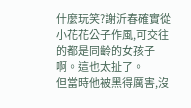什麼玩笑?謝沂春確實從小花花公子作風,可交往的都是同齡的女孩子啊。這也太扯了。
但當時他被黑得厲害,沒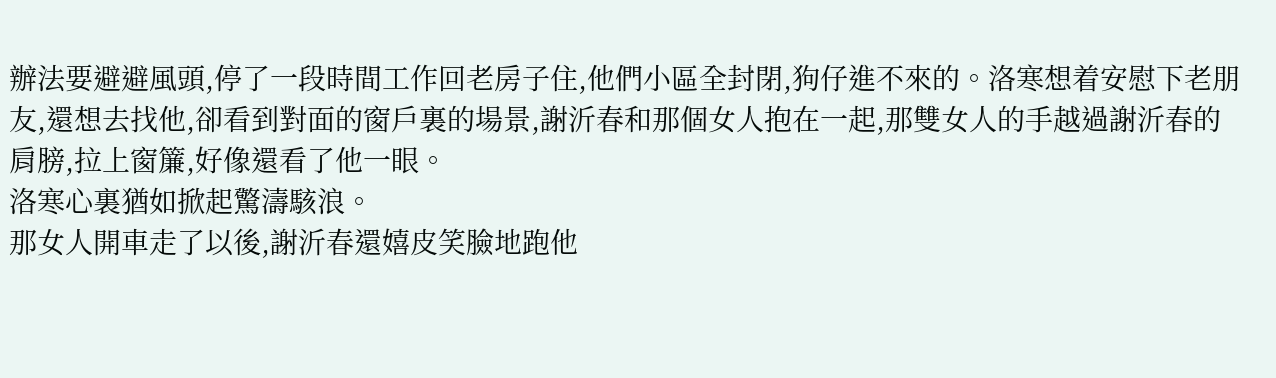辦法要避避風頭,停了一段時間工作回老房子住,他們小區全封閉,狗仔進不來的。洛寒想着安慰下老朋友,還想去找他,卻看到對面的窗戶裏的場景,謝沂春和那個女人抱在一起,那雙女人的手越過謝沂春的肩膀,拉上窗簾,好像還看了他一眼。
洛寒心裏猶如掀起驚濤駭浪。
那女人開車走了以後,謝沂春還嬉皮笑臉地跑他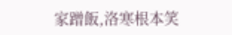家蹭飯,洛寒根本笑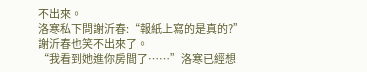不出來。
洛寒私下問謝沂春:“報紙上寫的是真的?”
謝沂春也笑不出來了。
“我看到她進你房間了……”洛寒已經想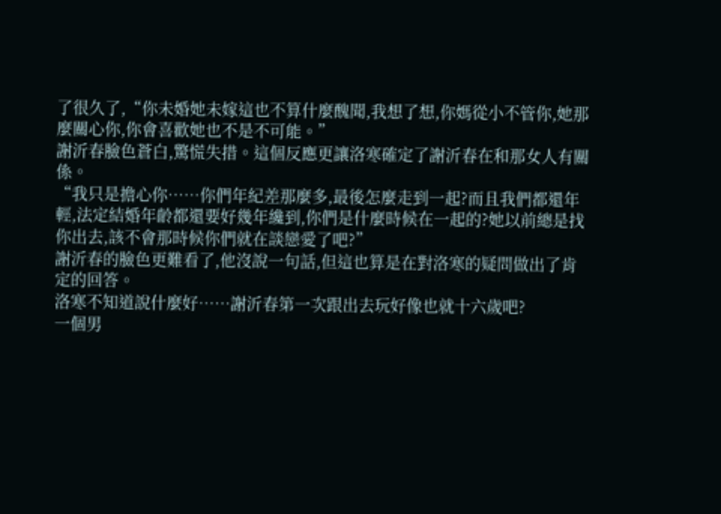了很久了,“你未婚她未嫁這也不算什麼醜聞,我想了想,你媽從小不管你,她那麼關心你,你會喜歡她也不是不可能。”
謝沂春臉色蒼白,驚慌失措。這個反應更讓洛寒確定了謝沂春在和那女人有關係。
“我只是擔心你……你們年紀差那麼多,最後怎麼走到一起?而且我們都還年輕,法定結婚年齡都還要好幾年纔到,你們是什麼時候在一起的?她以前總是找你出去,該不會那時候你們就在談戀愛了吧?”
謝沂春的臉色更難看了,他沒說一句話,但這也算是在對洛寒的疑問做出了肯定的回答。
洛寒不知道說什麼好……謝沂春第一次跟出去玩好像也就十六歲吧?
一個男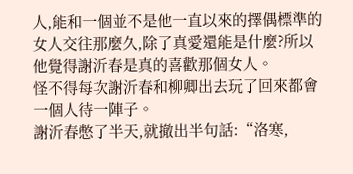人,能和一個並不是他一直以來的擇偶標準的女人交往那麼久,除了真愛還能是什麼?所以他覺得謝沂春是真的喜歡那個女人。
怪不得每次謝沂春和柳卿出去玩了回來都會一個人待一陣子。
謝沂春憋了半天,就撤出半句話:“洛寒,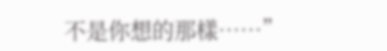不是你想的那樣……”